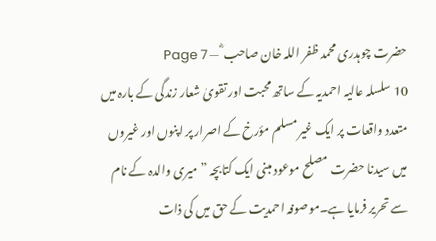حضرت چوہدری محمد ظفر اللہ خان صاحب ؓ — Page 7
10 سلسلہ عالیہ احمدیہ کے ساتھ محبت اور تقویٰ شعار زندگی کے بارہ میں متعدد واقعات پر ایک غیر مسلم مؤرخ کے اصرار پر اپنوں اور غیروں میں سیدنا حضرت مصلح موعود مبنی ایک کتابچہ ” میری والدہ کے نام سے تحریر فرمایا ہے۔موصوفہ احمدیت کے حق میں کی ذات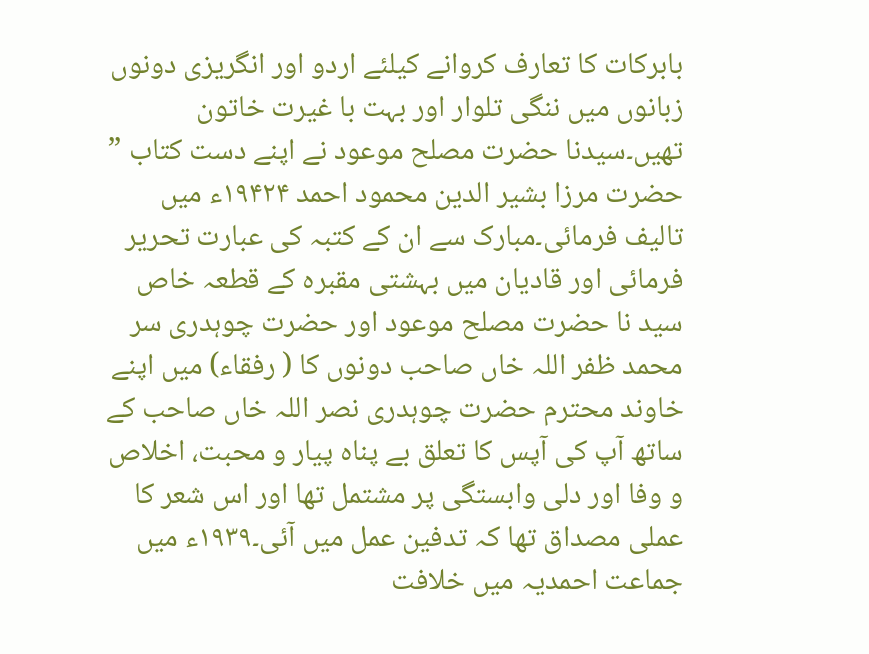بابرکات کا تعارف کروانے کیلئے اردو اور انگریزی دونوں زبانوں میں ننگی تلوار اور بہت با غیرت خاتون تھیں۔سیدنا حضرت مصلح موعود نے اپنے دست کتاب ” حضرت مرزا بشیر الدین محمود احمد ۱۹۴۲۴ء میں تالیف فرمائی۔مبارک سے ان کے کتبہ کی عبارت تحریر فرمائی اور قادیان میں بہشتی مقبرہ کے قطعہ خاص سید نا حضرت مصلح موعود اور حضرت چوہدری سر محمد ظفر اللہ خاں صاحب دونوں کا ( رفقاء) میں اپنے خاوند محترم حضرت چوہدری نصر اللہ خاں صاحب کے ساتھ آپ کی آپس کا تعلق بے پناہ پیار و محبت، اخلاص و وفا اور دلی وابستگی پر مشتمل تھا اور اس شعر کا عملی مصداق تھا کہ تدفین عمل میں آئی۔۱۹۳۹ء میں جماعت احمدیہ میں خلافت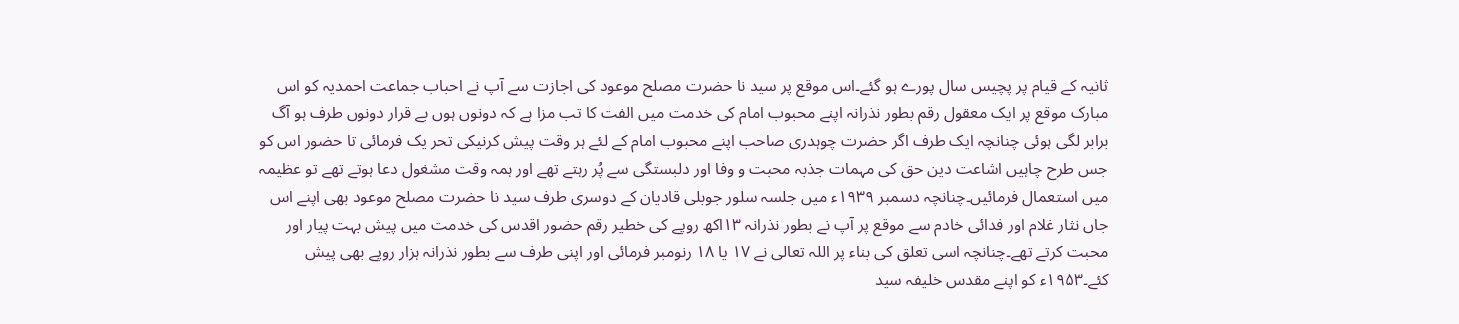ثانیہ کے قیام پر پچیس سال پورے ہو گئے۔اس موقع پر سید نا حضرت مصلح موعود کی اجازت سے آپ نے احباب جماعت احمدیہ کو اس مبارک موقع پر ایک معقول رقم بطور نذرانہ اپنے محبوب امام کی خدمت میں الفت کا تب مزا ہے کہ دونوں ہوں بے قرار دونوں طرف ہو آگ برابر لگی ہوئی چنانچہ ایک طرف اگر حضرت چوہدری صاحب اپنے محبوب امام کے لئے ہر وقت پیش کرنیکی تحر یک فرمائی تا حضور اس کو جس طرح چاہیں اشاعت دین حق کی مہمات جذبہ محبت و وفا اور دلبستگی سے پُر رہتے تھے اور ہمہ وقت مشغول دعا ہوتے تھے تو عظیمہ میں استعمال فرمائیں۔چنانچہ دسمبر ۱۹۳۹ء میں جلسہ سلور جوبلی قادیان کے دوسری طرف سید نا حضرت مصلح موعود بھی اپنے اس جاں نثار غلام اور فدائی خادم سے موقع پر آپ نے بطور نذرانہ ۱۳اکھ روپے کی خطیر رقم حضور اقدس کی خدمت میں پیش بہت پیار اور محبت کرتے تھے۔چنانچہ اسی تعلق کی بناء پر اللہ تعالی نے ۱۷ یا ۱۸ رنومبر فرمائی اور اپنی طرف سے بطور نذرانہ ہزار روپے بھی پیش کئے۔۱۹۵۳ء کو اپنے مقدس خلیفہ سید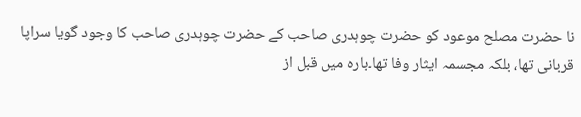نا حضرت مصلح موعود کو حضرت چوہدری صاحب کے حضرت چوہدری صاحب کا وجود گویا سراپا قربانی تھا، بلکہ مجسمہ ایثار وفا تھا۔بارہ میں قبل از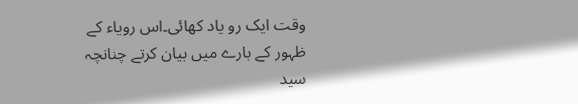وقت ایک رو یاد کھائی۔اس رویاء کے ظہور کے بارے میں بیان کرتے چنانچہ سید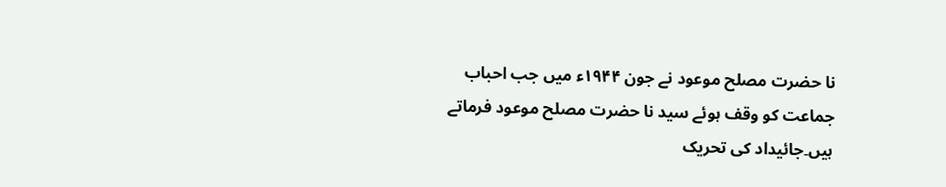نا حضرت مصلح موعود نے جون ۱۹۴۴ء میں جب احباب جماعت کو وقف ہوئے سید نا حضرت مصلح موعود فرماتے ہیں۔جائیداد کی تحریک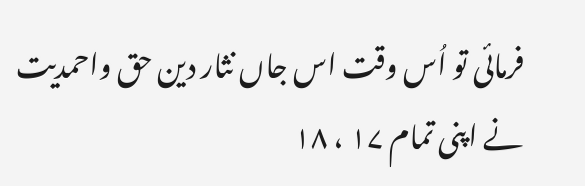فرمائی تو اُس وقت اس جاں نثار دین حق واحمدیت نے اپنی تمام ۱۷ ، ۱۸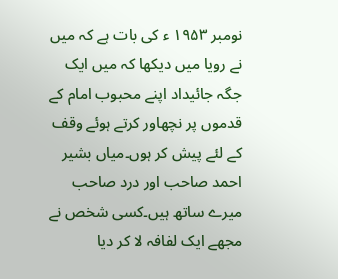نومبر ۱۹۵۳ ء کی بات ہے کہ میں نے رویا میں دیکھا کہ میں ایک جگہ جائیداد اپنے محبوب امام کے قدموں پر نچھاور کرتے ہوئے وقف کے لئے پیش کر ہوں۔میاں بشیر احمد صاحب اور درد صاحب میرے ساتھ ہیں۔کسی شخص نے مجھے ایک لفافہ لا کر دیا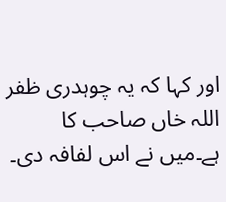اور کہا کہ یہ چوہدری ظفر اللہ خاں صاحب کا ہے۔میں نے اس لفافہ دی۔